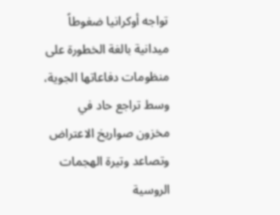تواجه أوكرانيا ضغوطاً ميدانية بالغة الخطورة على منظومات دفاعاتها الجوية، وسط تراجع حاد في مخزون صواريخ الاعتراض وتصاعد وتيرة الهجمات الروسية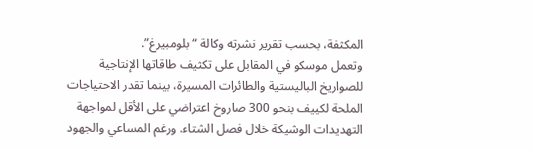المكثفة، بحسب تقرير نشرته وكالة “بلومبيرغ”.
وتعمل موسكو في المقابل على تكثيف طاقاتها الإنتاجية للصواريخ الباليستية والطائرات المسيرة، بينما تقدر الاحتياجات الملحة لكييف بنحو 300 صاروخ اعتراضي على الأقل لمواجهة التهديدات الوشيكة خلال فصل الشتاء. ورغم المساعي والجهود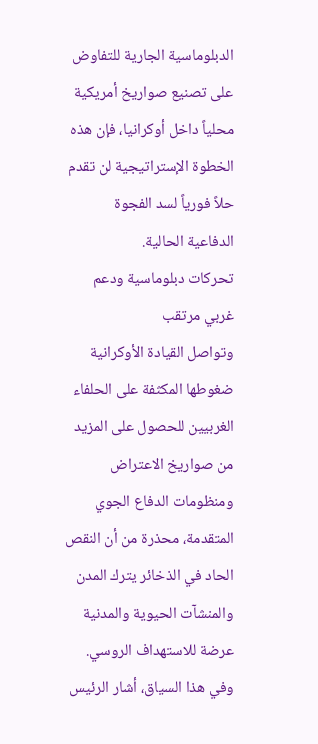الدبلوماسية الجارية للتفاوض على تصنيع صواريخ أمريكية محلياً داخل أوكرانيا، فإن هذه الخطوة الإستراتيجية لن تقدم حلاً فورياً لسد الفجوة الدفاعية الحالية.
تحركات دبلوماسية ودعم غربي مرتقب
وتواصل القيادة الأوكرانية ضغوطها المكثفة على الحلفاء الغربيين للحصول على المزيد من صواريخ الاعتراض ومنظومات الدفاع الجوي المتقدمة، محذرة من أن النقص الحاد في الذخائر يترك المدن والمنشآت الحيوية والمدنية عرضة للاستهداف الروسي. وفي هذا السياق، أشار الرئيس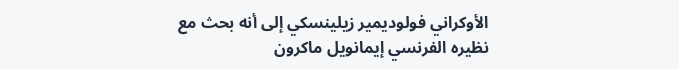الأوكراني فولوديمير زيلينسكي إلى أنه بحث مع نظيره الفرنسي إيمانويل ماكرون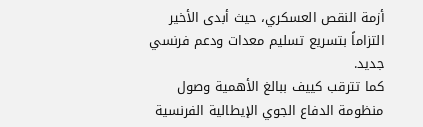أزمة النقص العسكري، حيث أبدى الأخير التزاماً بتسريع تسليم معدات ودعم فرنسي جديد.
كما تترقب كييف ببالغ الأهمية وصول منظومة الدفاع الجوي الإيطالية الفرنسية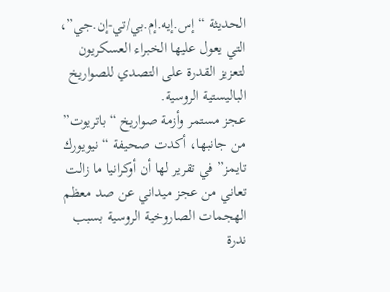الحديثة “إس.إيه.إم.بي/تي-إن.جي”، التي يعول عليها الخبراء العسكريون لتعزيز القدرة على التصدي للصواريخ الباليستية الروسية.
عجز مستمر وأزمة صواريخ “باتريوت”
من جانبها، أكدت صحيفة “نيويورك تايمز” في تقرير لها أن أوكرانيا ما زالت تعاني من عجز ميداني عن صد معظم الهجمات الصاروخية الروسية بسبب ندرة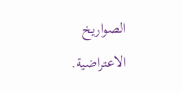الصواريخ الاعتراضية.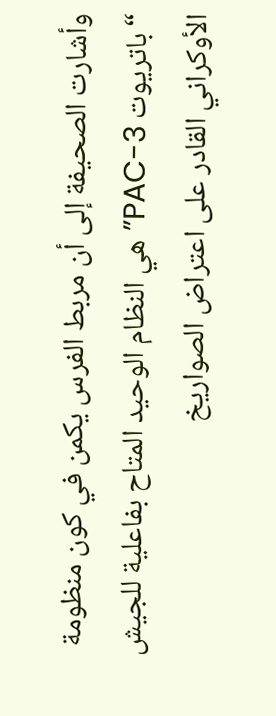وأشارت الصحيفة إلى أن مربط الفرس يكمن في كون منظومة “باتريوت PAC-3” هي النظام الوحيد المتاح بفاعلية للجيش الأوكراني القادر على اعتراض الصواريخ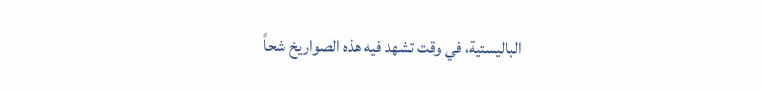الباليستية، في وقت تشهد فيه هذه الصواريخ شحاً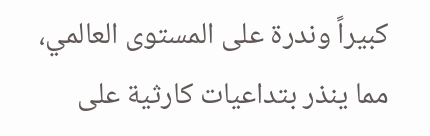كبيراً وندرة على المستوى العالمي، مما ينذر بتداعيات كارثية على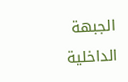الجبهة الداخلية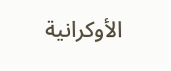الأوكرانية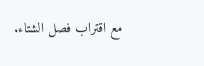مع اقتراب فصل الشتاء.